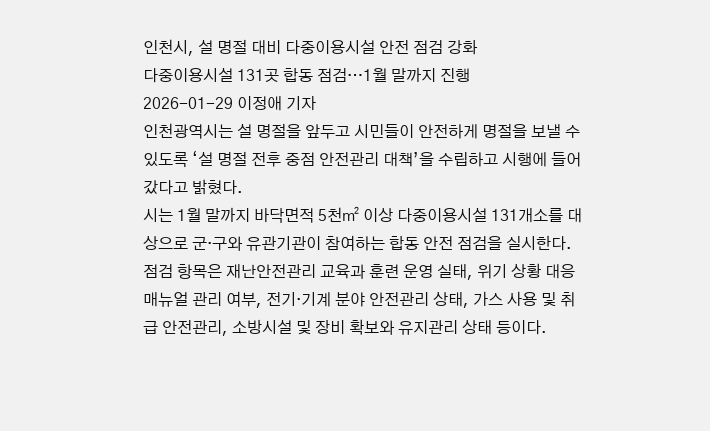인천시, 설 명절 대비 다중이용시설 안전 점검 강화
다중이용시설 131곳 합동 점검…1월 말까지 진행
2026-01-29 이정애 기자
인천광역시는 설 명절을 앞두고 시민들이 안전하게 명절을 보낼 수 있도록 ‘설 명절 전후 중점 안전관리 대책’을 수립하고 시행에 들어갔다고 밝혔다.
시는 1월 말까지 바닥면적 5천㎡ 이상 다중이용시설 131개소를 대상으로 군·구와 유관기관이 참여하는 합동 안전 점검을 실시한다.
점검 항목은 재난안전관리 교육과 훈련 운영 실태, 위기 상황 대응 매뉴얼 관리 여부, 전기·기계 분야 안전관리 상태, 가스 사용 및 취급 안전관리, 소방시설 및 장비 확보와 유지관리 상태 등이다.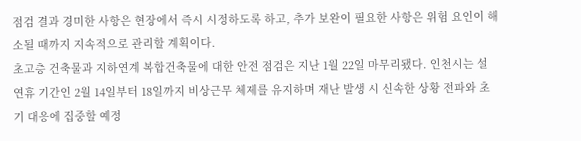점검 결과 경미한 사항은 현장에서 즉시 시정하도록 하고, 추가 보완이 필요한 사항은 위험 요인이 해소될 때까지 지속적으로 관리할 계획이다.
초고층 건축물과 지하연계 복합건축물에 대한 안전 점검은 지난 1월 22일 마무리됐다. 인천시는 설 연휴 기간인 2월 14일부터 18일까지 비상근무 체제를 유지하며 재난 발생 시 신속한 상황 전파와 초기 대응에 집중할 예정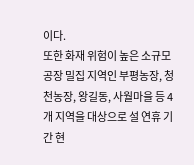이다.
또한 화재 위험이 높은 소규모 공장 밀집 지역인 부평농장, 청천농장, 왕길동, 사월마을 등 4개 지역을 대상으로 설 연휴 기간 현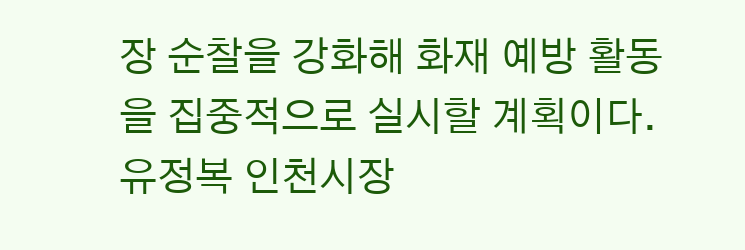장 순찰을 강화해 화재 예방 활동을 집중적으로 실시할 계획이다.
유정복 인천시장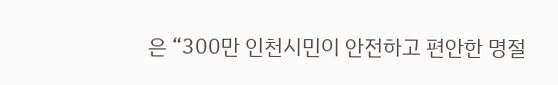은 “300만 인천시민이 안전하고 편안한 명절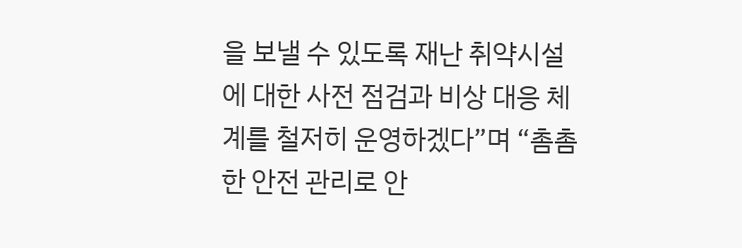을 보낼 수 있도록 재난 취약시설에 대한 사전 점검과 비상 대응 체계를 철저히 운영하겠다”며 “촘촘한 안전 관리로 안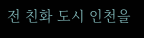전 친화 도시 인천을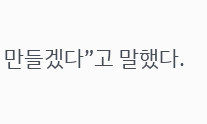만들겠다”고 말했다.